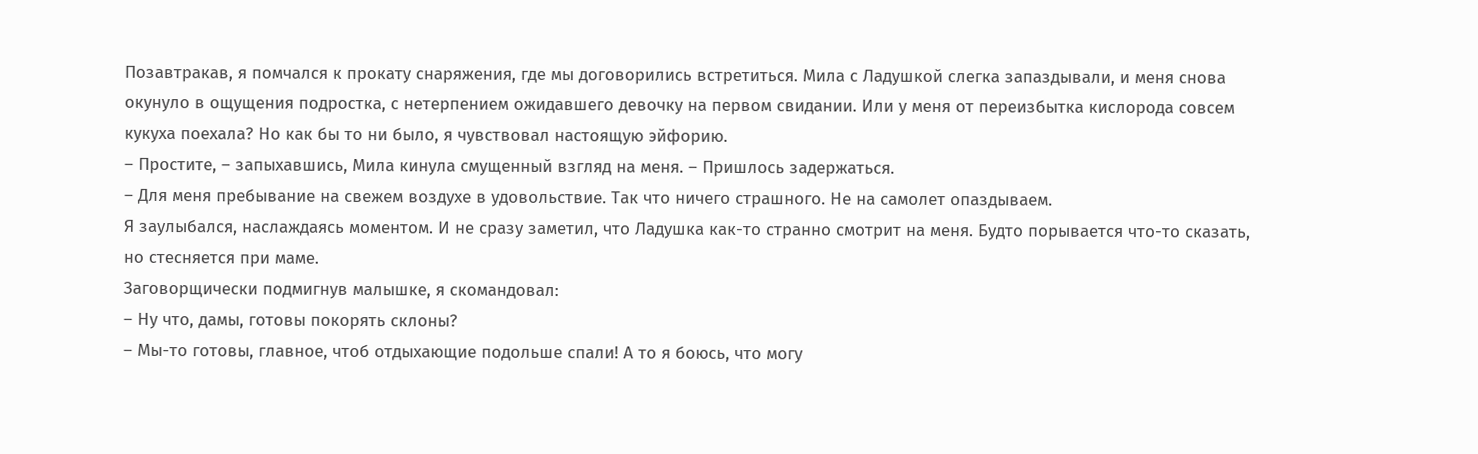Позавтракав, я помчался к прокату снаряжения, где мы договорились встретиться. Мила с Ладушкой слегка запаздывали, и меня снова окунуло в ощущения подростка, с нетерпением ожидавшего девочку на первом свидании. Или у меня от переизбытка кислорода совсем кукуха поехала? Но как бы то ни было, я чувствовал настоящую эйфорию.
– Простите, – запыхавшись, Мила кинула смущенный взгляд на меня. – Пришлось задержаться.
– Для меня пребывание на свежем воздухе в удовольствие. Так что ничего страшного. Не на самолет опаздываем.
Я заулыбался, наслаждаясь моментом. И не сразу заметил, что Ладушка как-то странно смотрит на меня. Будто порывается что-то сказать, но стесняется при маме.
Заговорщически подмигнув малышке, я скомандовал:
– Ну что, дамы, готовы покорять склоны?
– Мы-то готовы, главное, чтоб отдыхающие подольше спали! А то я боюсь, что могу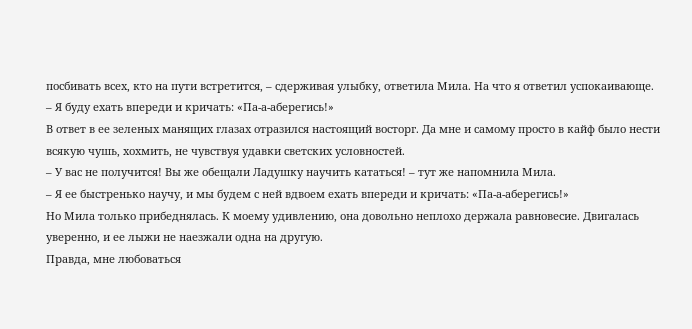посбивать всех, кто на пути встретится, – сдерживая улыбку, ответила Мила. На что я ответил успокаивающе.
– Я буду ехать впереди и кричать: «Па-а-аберегись!»
В ответ в ее зеленых манящих глазах отразился настоящий восторг. Да мне и самому просто в кайф было нести всякую чушь, хохмить, не чувствуя удавки светских условностей.
– У вас не получится! Вы же обещали Ладушку научить кататься! – тут же напомнила Мила.
– Я ее быстренько научу, и мы будем с ней вдвоем ехать впереди и кричать: «Па-а-аберегись!»
Но Мила только прибеднялась. К моему удивлению, она довольно неплохо держала равновесие. Двигалась уверенно, и ее лыжи не наезжали одна на другую.
Правда, мне любоваться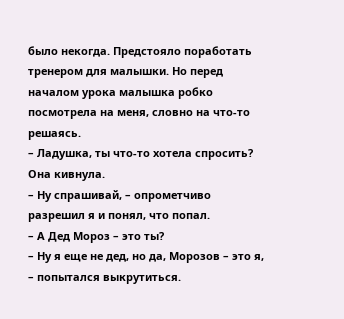было некогда. Предстояло поработать тренером для малышки. Но перед началом урока малышка робко посмотрела на меня, словно на что-то решаясь.
– Ладушка, ты что-то хотела спросить?
Она кивнула.
– Ну спрашивай, – опрометчиво разрешил я и понял, что попал.
– А Дед Мороз – это ты?
– Ну я еще не дед, но да, Морозов – это я, – попытался выкрутиться.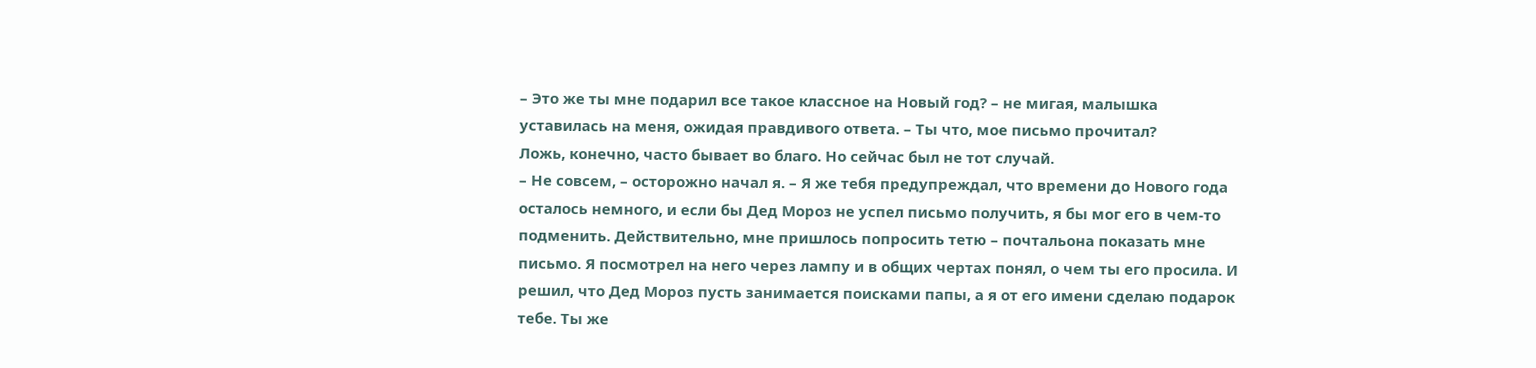– Это же ты мне подарил все такое классное на Новый год? – не мигая, малышка уставилась на меня, ожидая правдивого ответа. – Ты что, мое письмо прочитал?
Ложь, конечно, часто бывает во благо. Но сейчас был не тот случай.
– Не совсем, – осторожно начал я. – Я же тебя предупреждал, что времени до Нового года осталось немного, и если бы Дед Мороз не успел письмо получить, я бы мог его в чем-то подменить. Действительно, мне пришлось попросить тетю – почтальона показать мне письмо. Я посмотрел на него через лампу и в общих чертах понял, о чем ты его просила. И решил, что Дед Мороз пусть занимается поисками папы, а я от его имени сделаю подарок тебе. Ты же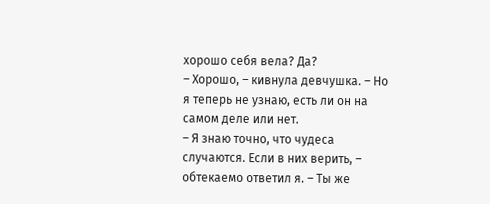хорошо себя вела? Да?
– Хорошо, – кивнула девчушка. – Но я теперь не узнаю, есть ли он на самом деле или нет.
– Я знаю точно, что чудеса случаются. Если в них верить, – обтекаемо ответил я. – Ты же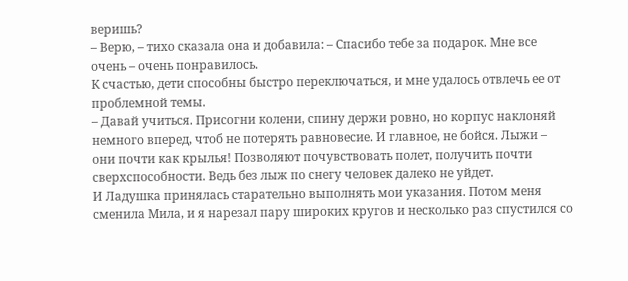веришь?
– Верю, – тихо сказала она и добавила: – Спасибо тебе за подарок. Мне все очень – очень понравилось.
К счастью, дети способны быстро переключаться, и мне удалось отвлечь ее от проблемной темы.
– Давай учиться. Присогни колени, спину держи ровно, но корпус наклоняй немного вперед, чтоб не потерять равновесие. И главное, не бойся. Лыжи – они почти как крылья! Позволяют почувствовать полет, получить почти сверхспособности. Ведь без лыж по снегу человек далеко не уйдет.
И Ладушка принялась старательно выполнять мои указания. Потом меня сменила Мила, и я нарезал пару широких кругов и несколько раз спустился со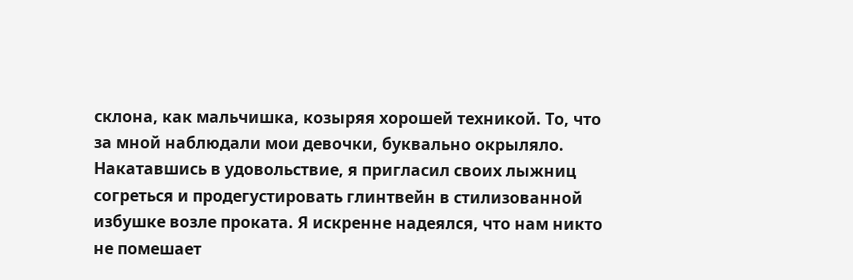склона, как мальчишка, козыряя хорошей техникой. То, что за мной наблюдали мои девочки, буквально окрыляло.
Накатавшись в удовольствие, я пригласил своих лыжниц согреться и продегустировать глинтвейн в стилизованной избушке возле проката. Я искренне надеялся, что нам никто не помешает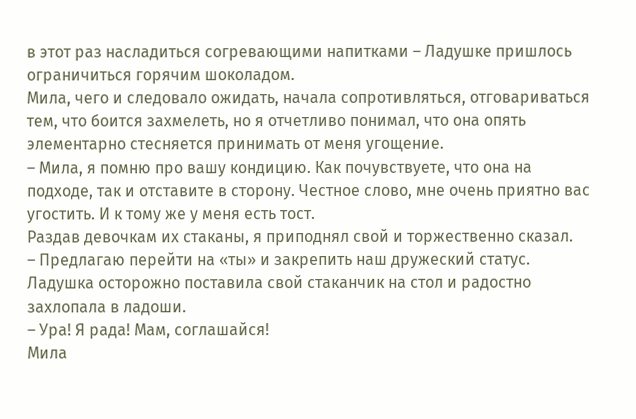в этот раз насладиться согревающими напитками – Ладушке пришлось ограничиться горячим шоколадом.
Мила, чего и следовало ожидать, начала сопротивляться, отговариваться тем, что боится захмелеть, но я отчетливо понимал, что она опять элементарно стесняется принимать от меня угощение.
– Мила, я помню про вашу кондицию. Как почувствуете, что она на подходе, так и отставите в сторону. Честное слово, мне очень приятно вас угостить. И к тому же у меня есть тост.
Раздав девочкам их стаканы, я приподнял свой и торжественно сказал.
– Предлагаю перейти на «ты» и закрепить наш дружеский статус.
Ладушка осторожно поставила свой стаканчик на стол и радостно захлопала в ладоши.
– Ура! Я рада! Мам, соглашайся!
Мила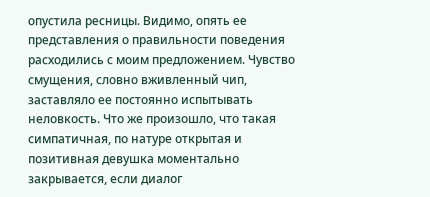опустила ресницы. Видимо, опять ее представления о правильности поведения расходились с моим предложением. Чувство смущения, словно вживленный чип, заставляло ее постоянно испытывать неловкость. Что же произошло, что такая симпатичная, по натуре открытая и позитивная девушка моментально закрывается, если диалог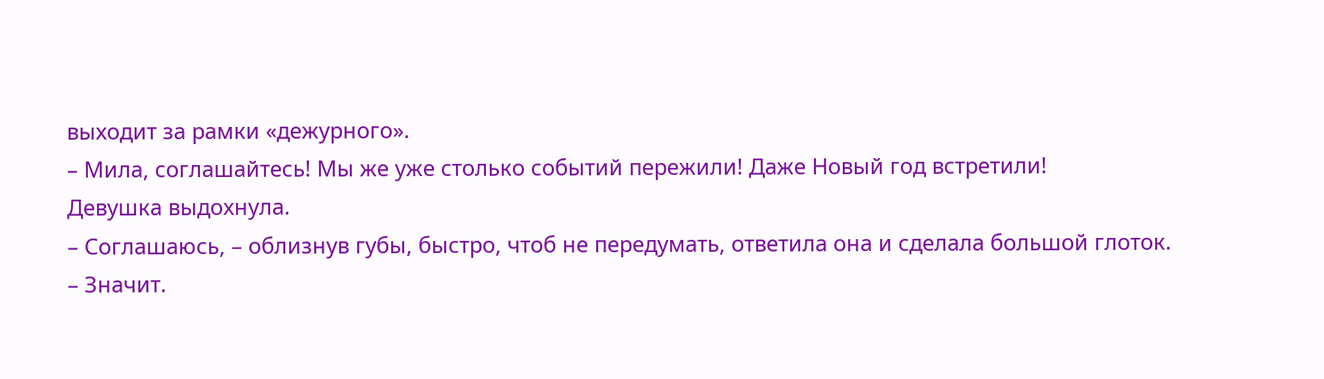выходит за рамки «дежурного».
– Мила, соглашайтесь! Мы же уже столько событий пережили! Даже Новый год встретили!
Девушка выдохнула.
– Соглашаюсь, – облизнув губы, быстро, чтоб не передумать, ответила она и сделала большой глоток.
– Значит.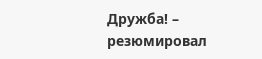Дружба! – резюмировал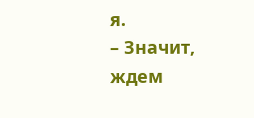я.
– Значит, ждем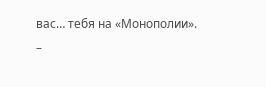вас… тебя на «Монополии».
–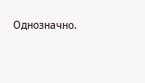Однозначно.